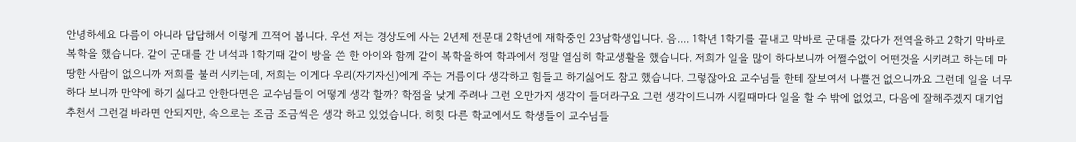안녕하세요 다름이 아니라 답답해서 이렇게 끄젹어 봅니다. 우선 저는 경상도에 사는 2년제 전문대 2학년에 재학중인 23남학생입니다. 음.... 1학년 1학기를 끝내고 막바로 군대를 갔다가 전역을하고 2학기 막바로 복학을 했습니다. 같이 군대를 간 녀석과 1학기때 같이 방을 쓴 한 아이와 함께 같이 복학을하여 학과에서 정말 열심히 학교생활을 했습니다. 저희가 일을 많이 하다보니까 어쩔수없이 어떤것을 시키려고 하는데 마땅한 사람이 없으니까 저희를 불러 시키는데, 저희는 이게다 우리(자기자신)에게 주는 거름이다 생각하고 힘들고 하기싫어도 참고 했습니다. 그렇잖아요 교수님들 한테 잘보여서 나쁠건 없으니까요 그런데 일을 너무 하다 보니까 만약에 하기 싫다고 안한다면은 교수님들이 어떻게 생각 할까? 학점을 낮게 주려나 그런 오만가지 생각이 들더라구요 그런 생각이드니까 시킬때마다 일을 할 수 밖에 없었고, 다음에 잘해주겠지 대기업 추천서 그런걸 바라면 안되지만, 속으로는 조금 조금씩은 생각 하고 있었습니다. 히힛 다른 학교에서도 학생들이 교수님들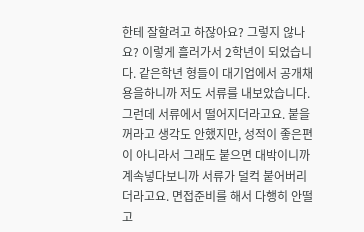한테 잘할려고 하잖아요? 그렇지 않나요? 이렇게 흘러가서 2학년이 되었습니다. 같은학년 형들이 대기업에서 공개채용을하니까 저도 서류를 내보았습니다. 그런데 서류에서 떨어지더라고요. 붙을꺼라고 생각도 안했지만, 성적이 좋은편이 아니라서 그래도 붙으면 대박이니까 계속넣다보니까 서류가 덜컥 붙어버리더라고요. 면접준비를 해서 다행히 안떨고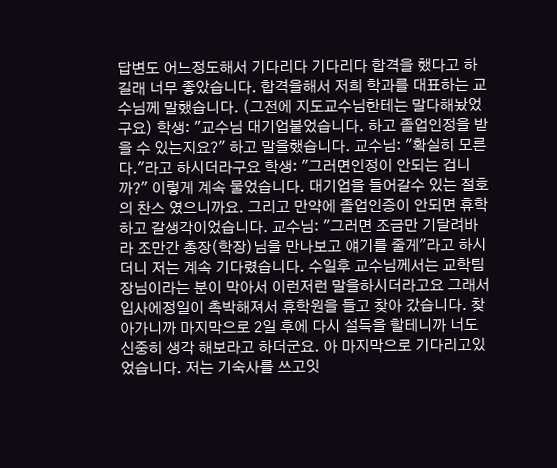답변도 어느정도해서 기다리다 기다리다 합격을 했다고 하길래 너무 좋았습니다. 합격을해서 저희 학과를 대표하는 교수님께 말했습니다. (그전에 지도교수님한테는 말다해놨었구요) 학생: "교수님 대기업붙었습니다. 하고 졸업인정을 받을 수 있는지요?" 하고 말을했습니다. 교수님: "확실히 모른다."라고 하시더라구요 학생: "그러면인정이 안되는 겁니까?" 이렇게 계속 물었습니다. 대기업을 들어갈수 있는 절호의 찬스 였으니까요. 그리고 만약에 졸업인증이 안되면 휴학하고 갈생각이었습니다. 교수님: "그러면 조금만 기달려바라 조만간 총장(학장)님을 만나보고 얘기를 줄게"라고 하시더니 저는 계속 기다렸습니다. 수일후 교수님께서는 교학팀장님이라는 분이 막아서 이런저런 말을하시더라고요 그래서 입사에정일이 촉박해져서 휴학원을 들고 찾아 갔습니다. 찾아가니까 마지막으로 2일 후에 다시 설득을 할테니까 너도 신중히 생각 해보라고 하더군요. 아 마지막으로 기다리고있었습니다. 저는 기숙사를 쓰고잇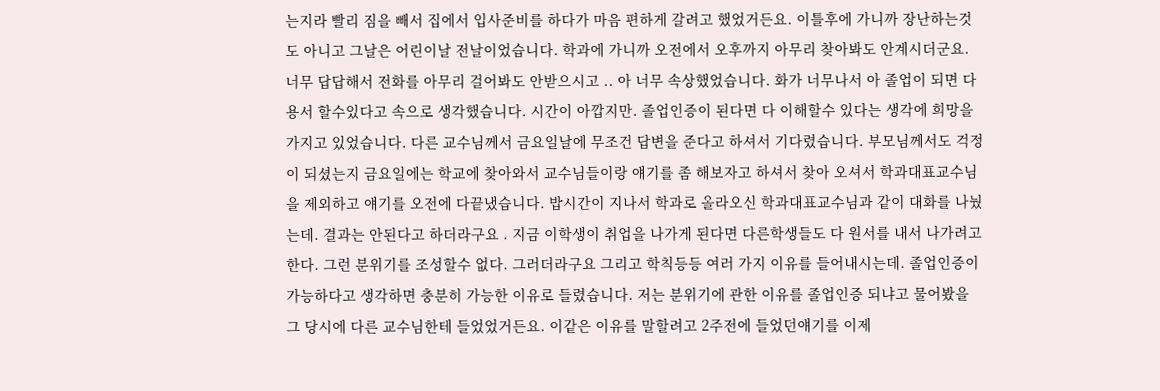는지라 빨리 짐을 빼서 집에서 입사준비를 하다가 마음 편하게 갈려고 했었거든요. 이틀후에 가니까 장난하는것도 아니고 그날은 어린이날 전날이었습니다. 학과에 가니까 오전에서 오후까지 아무리 찾아봐도 안계시더군요. 너무 답답해서 전화를 아무리 걸어봐도 안받으시고 .. 아 너무 속상했었습니다. 화가 너무나서 아 졸업이 되면 다 용서 할수있다고 속으로 생각했습니다. 시간이 아깝지만. 졸업인증이 된다면 다 이해할수 있다는 생각에 희망을 가지고 있었습니다. 다른 교수님께서 금요일날에 무조건 답변을 준다고 하셔서 기다렸습니다. 부모님께서도 걱정이 되셨는지 금요일에는 학교에 찾아와서 교수님들이랑 얘기를 좀 해보자고 하셔서 찾아 오셔서 학과대표교수님을 제외하고 얘기를 오전에 다끝냈습니다. 밥시간이 지나서 학과로 올라오신 학과대표교수님과 같이 대화를 나눴는데. 결과는 안된다고 하더라구요 . 지금 이학생이 취업을 나가게 된다면 다른학생들도 다 원서를 내서 나가려고 한다. 그런 분위기를 조성할수 없다. 그러더라구요 그리고 학칙등등 여러 가지 이유를 들어내시는데. 졸업인증이 가능하다고 생각하면 충분히 가능한 이유로 들렸습니다. 저는 분위기에 관한 이유를 졸업인증 되냐고 물어봤을 그 당시에 다른 교수님한테 들었었거든요. 이같은 이유를 말할려고 2주전에 들었던얘기를 이제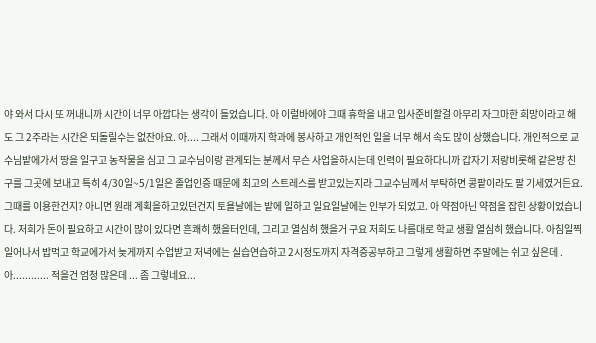야 와서 다시 또 꺼내니까 시간이 너무 아깝다는 생각이 들었습니다. 아 이럴바에야 그때 휴학을 내고 입사준비할걸 아무리 자그마한 희망이라고 해도 그 2주라는 시간은 되돌릴수는 없잔아요. 아.... 그래서 이때까지 학과에 봉사하고 개인적인 일을 너무 해서 속도 많이 상했습니다. 개인적으로 교수님밭에가서 땅을 일구고 농작물을 심고 그 교수님이랑 관계되는 분께서 무슨 사업을하시는데 인력이 필요하다니까 갑자기 저랑비롯해 같은방 친구를 그곳에 보내고 특히 4/30일~5/1일은 졸업인증 때문에 최고의 스트레스를 받고있는지라 그교수님께서 부탁하면 콩팥이라도 팔 기세였거든요. 그때를 이용한건지? 아니면 원래 계획을하고있던건지 토욜날에는 밭에 일하고 일요일날에는 인부가 되었고. 아 약점아닌 약점을 잡힌 상황이었습니다. 저희가 돈이 필요하고 시간이 많이 있다면 흔쾌히 했을터인데, 그리고 열심히 했을거 구요 저희도 나름대로 학교 생활 열심히 했습니다. 아침일찍일어나서 밥먹고 학교에가서 늦게까지 수업받고 저녁에는 실습연습하고 2시정도까지 자격증공부하고 그렇게 생활하면 주말에는 쉬고 싶은데 . 아............ 적을건 엄청 많은데 ... 좀 그렇네요...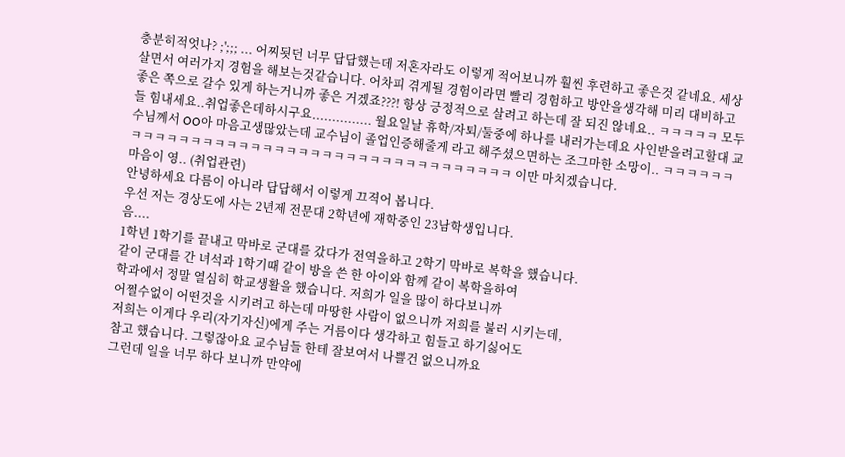충분히적엇나? ;';;; ... 어찌됫던 너무 답답했는데 저혼자라도 이렇게 적어보니까 훨씬 후련하고 좋은것 같네요. 세상살면서 여러가지 경험을 해보는것같습니다. 어차피 겪게될 경험이라면 빨리 경험하고 방안을생각해 미리 대비하고 좋은 쪽으로 갈수 있게 하는거니까 좋은 거겠죠???! 항상 긍정적으로 살려고 하는데 잘 되진 않네요.. ㅋㅋㅋㅋㅋ 모두들 힘내세요..취업좋은데하시구요............... 월요일날 휴학/자퇴/둘중에 하나를 내러가는데요 사인받을려고할대 교수님꼐서 OO아 마음고생많았는데 교수님이 졸업인증해줄게 라고 해주셨으면하는 조그마한 소망이.. ㅋㅋㅋㅋㅋㅋㅋㅋㅋㅋㅋㅋㅋㅋㅋㅋㅋㅋㅋㅋㅋㅋㅋㅋㅋㅋㅋㅋㅋㅋㅋㅋㅋㅋㅋㅋㅋㅋ 이만 마치겠습니다.
마음이 영.. (취업관련)
안녕하세요 다름이 아니라 답답해서 이렇게 끄젹어 봅니다.
우선 저는 경상도에 사는 2년제 전문대 2학년에 재학중인 23남학생입니다.
음....
1학년 1학기를 끝내고 막바로 군대를 갔다가 전역을하고 2학기 막바로 복학을 했습니다.
같이 군대를 간 녀석과 1학기때 같이 방을 쓴 한 아이와 함께 같이 복학을하여
학과에서 정말 열심히 학교생활을 했습니다. 저희가 일을 많이 하다보니까
어쩔수없이 어떤것을 시키려고 하는데 마땅한 사람이 없으니까 저희를 불러 시키는데,
저희는 이게다 우리(자기자신)에게 주는 거름이다 생각하고 힘들고 하기싫어도
참고 했습니다. 그렇잖아요 교수님들 한테 잘보여서 나쁠건 없으니까요
그런데 일을 너무 하다 보니까 만약에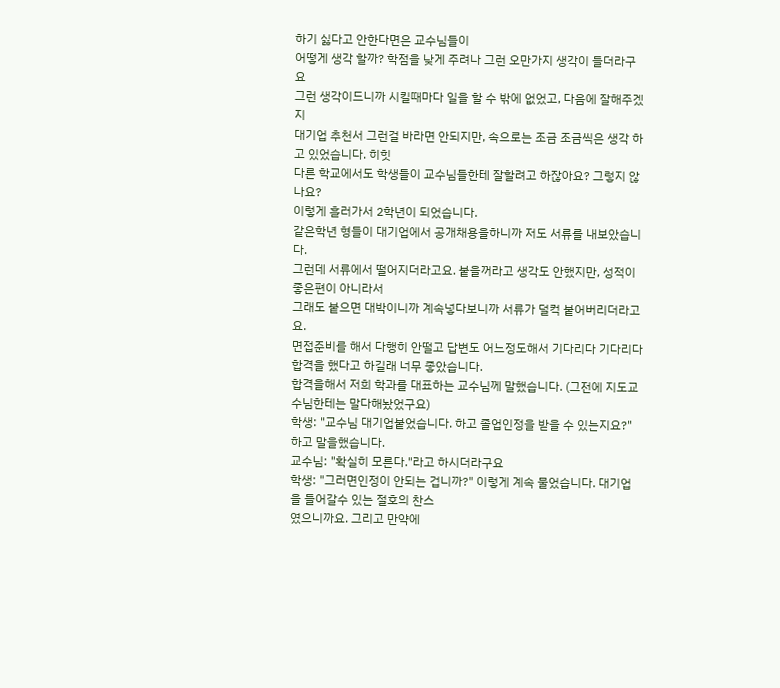하기 싫다고 안한다면은 교수님들이
어떻게 생각 할까? 학점을 낮게 주려나 그런 오만가지 생각이 들더라구요
그런 생각이드니까 시킬때마다 일을 할 수 밖에 없었고, 다음에 잘해주겠지
대기업 추천서 그런걸 바라면 안되지만, 속으로는 조금 조금씩은 생각 하고 있었습니다. 히힛
다른 학교에서도 학생들이 교수님들한테 잘할려고 하잖아요? 그렇지 않나요?
이렇게 흘러가서 2학년이 되었습니다.
같은학년 형들이 대기업에서 공개채용을하니까 저도 서류를 내보았습니다.
그런데 서류에서 떨어지더라고요. 붙을꺼라고 생각도 안했지만, 성적이 좋은편이 아니라서
그래도 붙으면 대박이니까 계속넣다보니까 서류가 덜컥 붙어버리더라고요.
면접준비를 해서 다행히 안떨고 답변도 어느정도해서 기다리다 기다리다
합격을 했다고 하길래 너무 좋았습니다.
합격을해서 저희 학과를 대표하는 교수님께 말했습니다. (그전에 지도교수님한테는 말다해놨었구요)
학생: "교수님 대기업붙었습니다. 하고 졸업인정을 받을 수 있는지요?" 하고 말을했습니다.
교수님: "확실히 모른다."라고 하시더라구요
학생: "그러면인정이 안되는 겁니까?" 이렇게 계속 물었습니다. 대기업을 들어갈수 있는 절호의 찬스
였으니까요. 그리고 만약에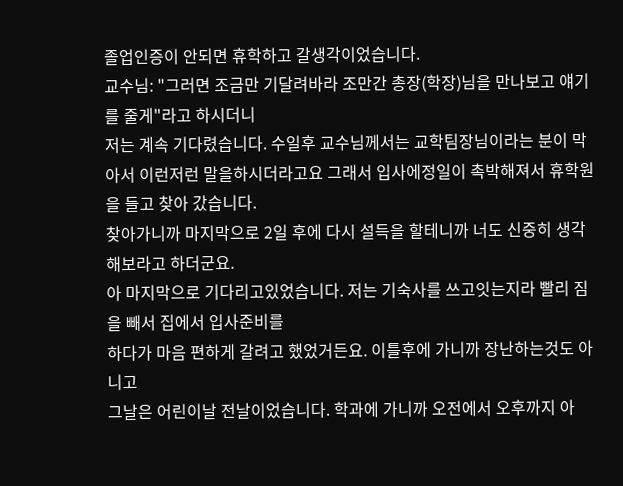졸업인증이 안되면 휴학하고 갈생각이었습니다.
교수님: "그러면 조금만 기달려바라 조만간 총장(학장)님을 만나보고 얘기를 줄게"라고 하시더니
저는 계속 기다렸습니다. 수일후 교수님께서는 교학팀장님이라는 분이 막아서 이런저런 말을하시더라고요 그래서 입사에정일이 촉박해져서 휴학원을 들고 찾아 갔습니다.
찾아가니까 마지막으로 2일 후에 다시 설득을 할테니까 너도 신중히 생각 해보라고 하더군요.
아 마지막으로 기다리고있었습니다. 저는 기숙사를 쓰고잇는지라 빨리 짐을 빼서 집에서 입사준비를
하다가 마음 편하게 갈려고 했었거든요. 이틀후에 가니까 장난하는것도 아니고
그날은 어린이날 전날이었습니다. 학과에 가니까 오전에서 오후까지 아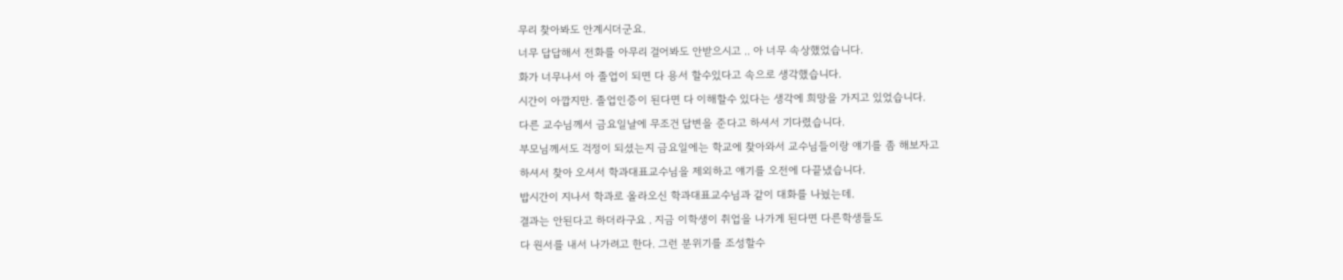무리 찾아봐도 안계시더군요.
너무 답답해서 전화를 아무리 걸어봐도 안받으시고 .. 아 너무 속상했었습니다.
화가 너무나서 아 졸업이 되면 다 용서 할수있다고 속으로 생각했습니다.
시간이 아깝지만. 졸업인증이 된다면 다 이해할수 있다는 생각에 희망을 가지고 있었습니다.
다른 교수님께서 금요일날에 무조건 답변을 준다고 하셔서 기다렸습니다.
부모님께서도 걱정이 되셨는지 금요일에는 학교에 찾아와서 교수님들이랑 얘기를 좀 해보자고
하셔서 찾아 오셔서 학과대표교수님을 제외하고 얘기를 오전에 다끝냈습니다.
밥시간이 지나서 학과로 올라오신 학과대표교수님과 같이 대화를 나눴는데.
결과는 안된다고 하더라구요 . 지금 이학생이 취업을 나가게 된다면 다른학생들도
다 원서를 내서 나가려고 한다. 그런 분위기를 조성할수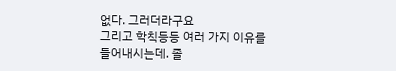없다. 그러더라구요
그리고 학칙등등 여러 가지 이유를 들어내시는데. 졸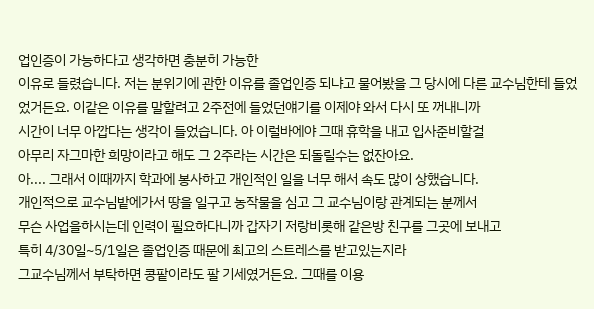업인증이 가능하다고 생각하면 충분히 가능한
이유로 들렸습니다. 저는 분위기에 관한 이유를 졸업인증 되냐고 물어봤을 그 당시에 다른 교수님한테 들었었거든요. 이같은 이유를 말할려고 2주전에 들었던얘기를 이제야 와서 다시 또 꺼내니까
시간이 너무 아깝다는 생각이 들었습니다. 아 이럴바에야 그때 휴학을 내고 입사준비할걸
아무리 자그마한 희망이라고 해도 그 2주라는 시간은 되돌릴수는 없잔아요.
아.... 그래서 이때까지 학과에 봉사하고 개인적인 일을 너무 해서 속도 많이 상했습니다.
개인적으로 교수님밭에가서 땅을 일구고 농작물을 심고 그 교수님이랑 관계되는 분께서
무슨 사업을하시는데 인력이 필요하다니까 갑자기 저랑비롯해 같은방 친구를 그곳에 보내고
특히 4/30일~5/1일은 졸업인증 때문에 최고의 스트레스를 받고있는지라
그교수님께서 부탁하면 콩팥이라도 팔 기세였거든요. 그때를 이용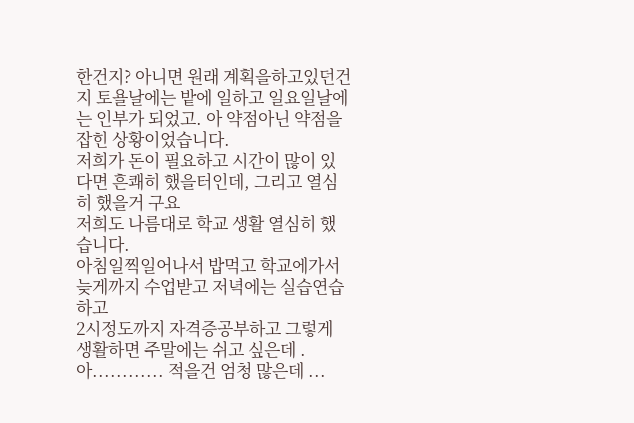한건지? 아니면 원래 계획을하고있던건지 토욜날에는 밭에 일하고 일요일날에는 인부가 되었고. 아 약점아닌 약점을 잡힌 상황이었습니다.
저희가 돈이 필요하고 시간이 많이 있다면 흔쾌히 했을터인데, 그리고 열심히 했을거 구요
저희도 나름대로 학교 생활 열심히 했습니다.
아침일찍일어나서 밥먹고 학교에가서 늦게까지 수업받고 저녁에는 실습연습하고
2시정도까지 자격증공부하고 그렇게 생활하면 주말에는 쉬고 싶은데 .
아............ 적을건 엄청 많은데 ...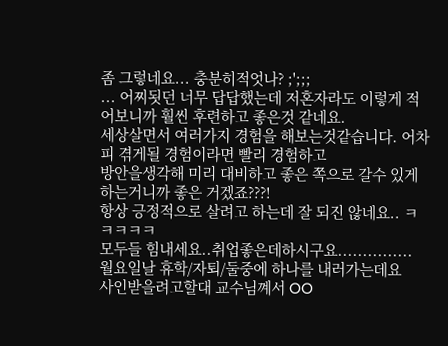좀 그렇네요... 충분히적엇나? ;';;;
... 어찌됫던 너무 답답했는데 저혼자라도 이렇게 적어보니까 훨씬 후련하고 좋은것 같네요.
세상살면서 여러가지 경험을 해보는것같습니다. 어차피 겪게될 경험이라면 빨리 경험하고
방안을생각해 미리 대비하고 좋은 쪽으로 갈수 있게 하는거니까 좋은 거겠죠???!
항상 긍정적으로 살려고 하는데 잘 되진 않네요.. ㅋㅋㅋㅋㅋ
모두들 힘내세요..취업좋은데하시구요............... 월요일날 휴학/자퇴/둘중에 하나를 내러가는데요
사인받을려고할대 교수님꼐서 OO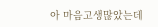아 마음고생많았는데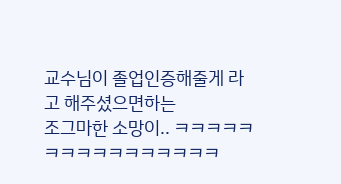교수님이 졸업인증해줄게 라고 해주셨으면하는
조그마한 소망이.. ㅋㅋㅋㅋㅋㅋㅋㅋㅋㅋㅋㅋㅋㅋㅋㅋ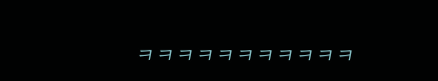ㅋㅋㅋㅋㅋㅋㅋㅋㅋㅋㅋ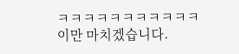ㅋㅋㅋㅋㅋㅋㅋㅋㅋㅋㅋ
이만 마치겠습니다.